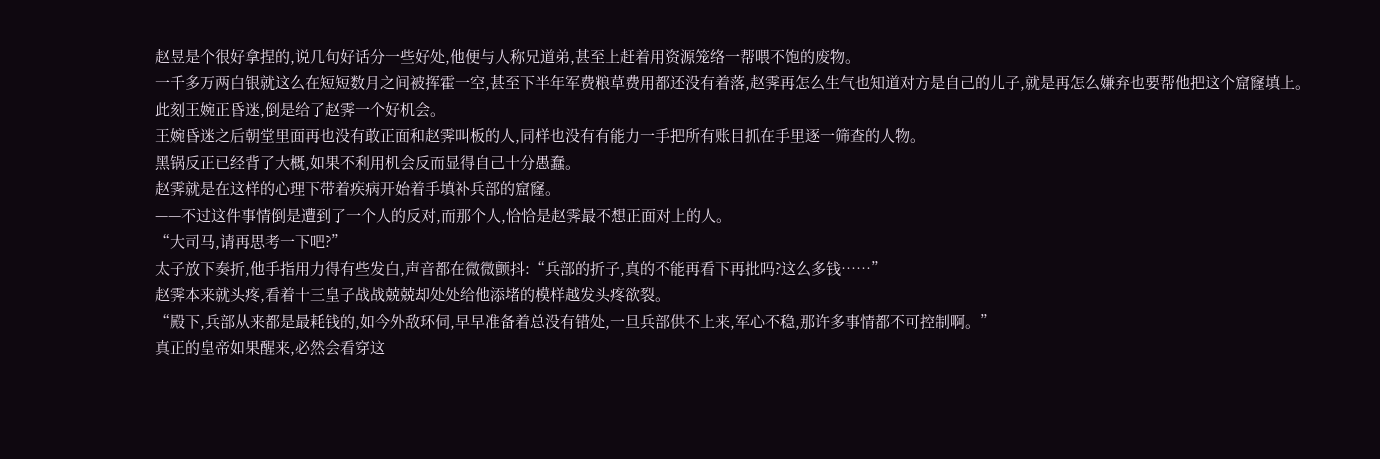赵昱是个很好拿捏的,说几句好话分一些好处,他便与人称兄道弟,甚至上赶着用资源笼络一帮喂不饱的废物。
一千多万两白银就这么在短短数月之间被挥霍一空,甚至下半年军费粮草费用都还没有着落,赵霁再怎么生气也知道对方是自己的儿子,就是再怎么嫌弃也要帮他把这个窟窿填上。
此刻王婉正昏迷,倒是给了赵霁一个好机会。
王婉昏迷之后朝堂里面再也没有敢正面和赵霁叫板的人,同样也没有有能力一手把所有账目抓在手里逐一筛查的人物。
黑锅反正已经背了大概,如果不利用机会反而显得自己十分愚蠢。
赵霁就是在这样的心理下带着疾病开始着手填补兵部的窟窿。
——不过这件事情倒是遭到了一个人的反对,而那个人,恰恰是赵霁最不想正面对上的人。
“大司马,请再思考一下吧?”
太子放下奏折,他手指用力得有些发白,声音都在微微颤抖:“兵部的折子,真的不能再看下再批吗?这么多钱……”
赵霁本来就头疼,看着十三皇子战战兢兢却处处给他添堵的模样越发头疼欲裂。
“殿下,兵部从来都是最耗钱的,如今外敌环伺,早早准备着总没有错处,一旦兵部供不上来,军心不稳,那许多事情都不可控制啊。”
真正的皇帝如果醒来,必然会看穿这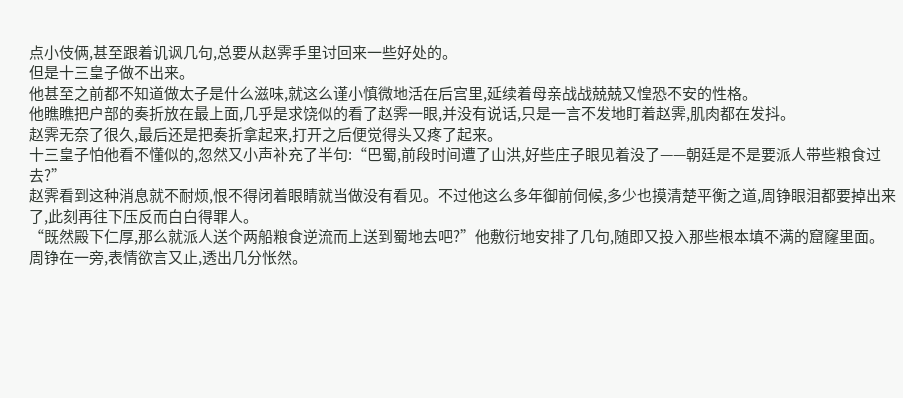点小伎俩,甚至跟着讥讽几句,总要从赵霁手里讨回来一些好处的。
但是十三皇子做不出来。
他甚至之前都不知道做太子是什么滋味,就这么谨小慎微地活在后宫里,延续着母亲战战兢兢又惶恐不安的性格。
他瞧瞧把户部的奏折放在最上面,几乎是求饶似的看了赵霁一眼,并没有说话,只是一言不发地盯着赵霁,肌肉都在发抖。
赵霁无奈了很久,最后还是把奏折拿起来,打开之后便觉得头又疼了起来。
十三皇子怕他看不懂似的,忽然又小声补充了半句:“巴蜀,前段时间遭了山洪,好些庄子眼见着没了——朝廷是不是要派人带些粮食过去?”
赵霁看到这种消息就不耐烦,恨不得闭着眼睛就当做没有看见。不过他这么多年御前伺候,多少也摸清楚平衡之道,周铮眼泪都要掉出来了,此刻再往下压反而白白得罪人。
“既然殿下仁厚,那么就派人送个两船粮食逆流而上送到蜀地去吧?”他敷衍地安排了几句,随即又投入那些根本填不满的窟窿里面。
周铮在一旁,表情欲言又止,透出几分怅然。